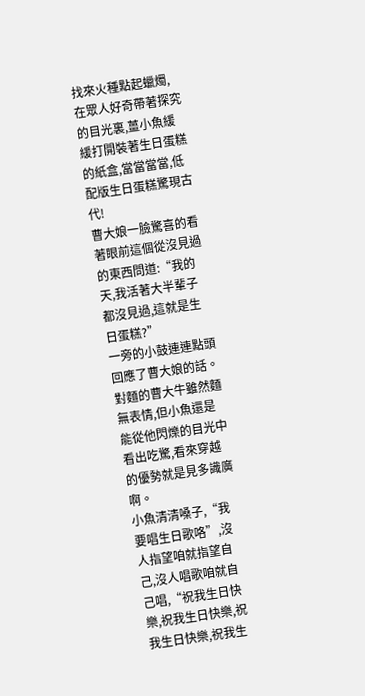找來火種點起蠟燭,在眾人好奇帶著探究的目光裏,薑小魚緩緩打開裝著生日蛋糕的紙盒,當當當當,低配版生日蛋糕驚現古代!
曹大娘一臉驚喜的看著眼前這個從沒見過的東西問道:“我的天,我活著大半輩子都沒見過,這就是生日蛋糕?”
一旁的小鼓連連點頭回應了曹大娘的話。對麵的曹大牛雖然麵無表情,但小魚還是能從他閃爍的目光中看出吃驚,看來穿越的優勢就是見多識廣啊。
小魚清清嗓子,“我要唱生日歌咯”,沒人指望咱就指望自己,沒人唱歌咱就自己唱,“祝我生日快樂,祝我生日快樂,祝我生日快樂,祝我生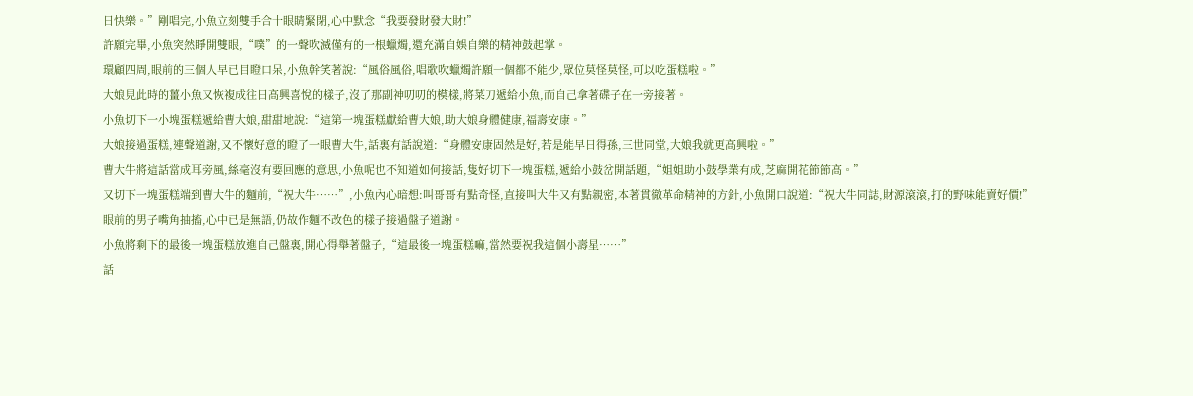日快樂。”剛唱完,小魚立刻雙手合十眼睛緊閉,心中默念“我要發財發大財!”
許願完畢,小魚突然睜開雙眼,“噗”的一聲吹滅僅有的一根蠟燭,還充滿自娛自樂的精神鼓起掌。
環顧四周,眼前的三個人早已目瞪口呆,小魚幹笑著說:“風俗風俗,唱歌吹蠟燭許願一個都不能少,眾位莫怪莫怪,可以吃蛋糕啦。”
大娘見此時的薑小魚又恢複成往日高興喜悅的樣子,沒了那副神叨叨的模樣,將菜刀遞給小魚,而自己拿著碟子在一旁接著。
小魚切下一小塊蛋糕遞給曹大娘,甜甜地說:“這第一塊蛋糕獻給曹大娘,助大娘身體健康,福壽安康。”
大娘接過蛋糕,連聲道謝,又不懷好意的瞪了一眼曹大牛,話裏有話說道:“身體安康固然是好,若是能早日得孫,三世同堂,大娘我就更高興啦。”
曹大牛將這話當成耳旁風,絲毫沒有要回應的意思,小魚呢也不知道如何接話,隻好切下一塊蛋糕,遞給小鼓岔開話題,“姐姐助小鼓學業有成,芝麻開花節節高。”
又切下一塊蛋糕端到曹大牛的麵前,“祝大牛……”,小魚內心暗想:叫哥哥有點奇怪,直接叫大牛又有點親密,本著貫徹革命精神的方針,小魚開口說道:“祝大牛同誌,財源滾滾,打的野味能賣好價!”
眼前的男子嘴角抽搐,心中已是無語,仍故作麵不改色的樣子接過盤子道謝。
小魚將剩下的最後一塊蛋糕放進自己盤裏,開心得舉著盤子,“這最後一塊蛋糕嘛,當然要祝我這個小壽星……”
話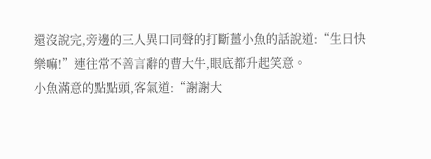還沒說完,旁邊的三人異口同聲的打斷薑小魚的話說道:“生日快樂嘛!”連往常不善言辭的曹大牛,眼底都升起笑意。
小魚滿意的點點頭,客氣道:“謝謝大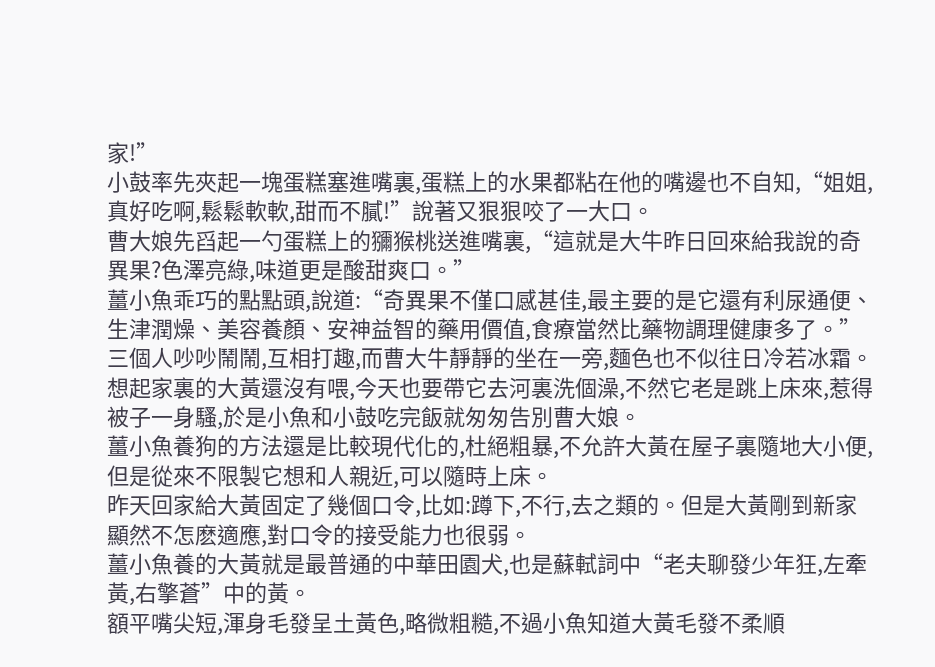家!”
小鼓率先夾起一塊蛋糕塞進嘴裏,蛋糕上的水果都粘在他的嘴邊也不自知,“姐姐,真好吃啊,鬆鬆軟軟,甜而不膩!”說著又狠狠咬了一大口。
曹大娘先舀起一勺蛋糕上的獼猴桃送進嘴裏,“這就是大牛昨日回來給我說的奇異果?色澤亮綠,味道更是酸甜爽口。”
薑小魚乖巧的點點頭,說道:“奇異果不僅口感甚佳,最主要的是它還有利尿通便、生津潤燥、美容養顏、安神益智的藥用價值,食療當然比藥物調理健康多了。”
三個人吵吵鬧鬧,互相打趣,而曹大牛靜靜的坐在一旁,麵色也不似往日冷若冰霜。
想起家裏的大黃還沒有喂,今天也要帶它去河裏洗個澡,不然它老是跳上床來,惹得被子一身騷,於是小魚和小鼓吃完飯就匆匆告別曹大娘。
薑小魚養狗的方法還是比較現代化的,杜絕粗暴,不允許大黃在屋子裏隨地大小便,但是從來不限製它想和人親近,可以隨時上床。
昨天回家給大黃固定了幾個口令,比如:蹲下,不行,去之類的。但是大黃剛到新家顯然不怎麽適應,對口令的接受能力也很弱。
薑小魚養的大黃就是最普通的中華田園犬,也是蘇軾詞中“老夫聊發少年狂,左牽黃,右擎蒼”中的黃。
額平嘴尖短,渾身毛發呈土黃色,略微粗糙,不過小魚知道大黃毛發不柔順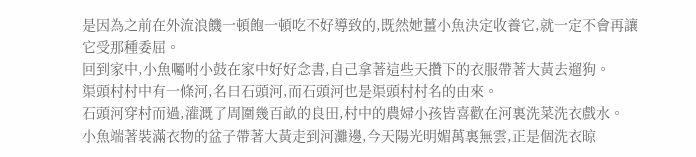是因為之前在外流浪饑一頓飽一頓吃不好導致的,既然她薑小魚決定收養它,就一定不會再讓它受那種委屈。
回到家中,小魚囑咐小鼓在家中好好念書,自己拿著這些天攢下的衣服帶著大黃去遛狗。
渠頭村村中有一條河,名曰石頭河,而石頭河也是渠頭村村名的由來。
石頭河穿村而過,灌溉了周圍幾百畝的良田,村中的農婦小孩皆喜歡在河裏洗菜洗衣戲水。
小魚端著裝滿衣物的盆子帶著大黃走到河灘邊,今天陽光明媚萬裏無雲,正是個洗衣晾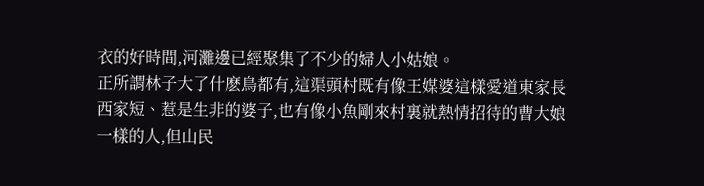衣的好時間,河灘邊已經聚集了不少的婦人小姑娘。
正所謂林子大了什麽鳥都有,這渠頭村既有像王媒婆這樣愛道東家長西家短、惹是生非的婆子,也有像小魚剛來村裏就熱情招待的曹大娘一樣的人,但山民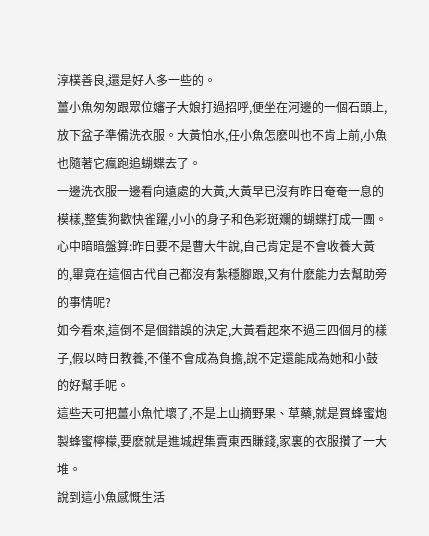淳樸善良,還是好人多一些的。
薑小魚匆匆跟眾位嬸子大娘打過招呼,便坐在河邊的一個石頭上,放下盆子準備洗衣服。大黃怕水,任小魚怎麽叫也不肯上前,小魚也隨著它瘋跑追蝴蝶去了。
一邊洗衣服一邊看向遠處的大黃,大黃早已沒有昨日奄奄一息的模樣,整隻狗歡快雀躍,小小的身子和色彩斑斕的蝴蝶打成一團。
心中暗暗盤算:昨日要不是曹大牛說,自己肯定是不會收養大黃的,畢竟在這個古代自己都沒有紮穩腳跟,又有什麽能力去幫助旁的事情呢?
如今看來,這倒不是個錯誤的決定,大黃看起來不過三四個月的樣子,假以時日教養,不僅不會成為負擔,說不定還能成為她和小鼓的好幫手呢。
這些天可把薑小魚忙壞了,不是上山摘野果、草藥,就是買蜂蜜炮製蜂蜜檸檬,要麽就是進城趕集賣東西賺錢,家裏的衣服攢了一大堆。
說到這小魚感慨生活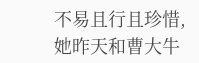不易且行且珍惜,她昨天和曹大牛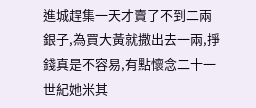進城趕集一天才賣了不到二兩銀子,為買大黃就撒出去一兩,掙錢真是不容易,有點懷念二十一世紀她米其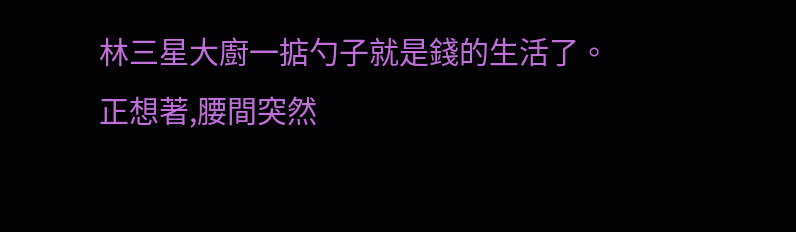林三星大廚一掂勺子就是錢的生活了。
正想著,腰間突然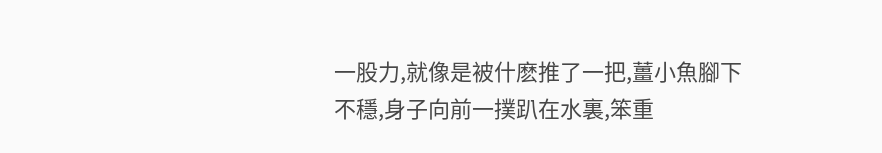一股力,就像是被什麽推了一把,薑小魚腳下不穩,身子向前一撲趴在水裏,笨重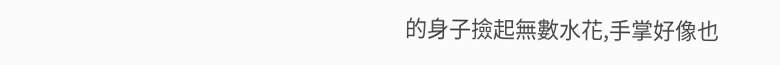的身子撿起無數水花,手掌好像也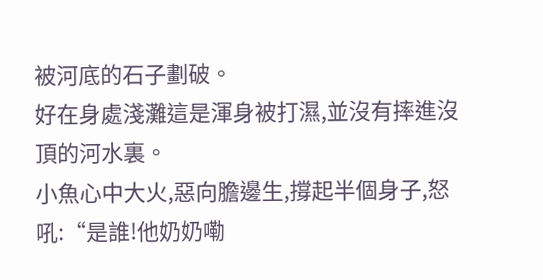被河底的石子劃破。
好在身處淺灘這是渾身被打濕,並沒有摔進沒頂的河水裏。
小魚心中大火,惡向膽邊生,撐起半個身子,怒吼:“是誰!他奶奶嘞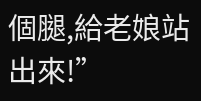個腿,給老娘站出來!”